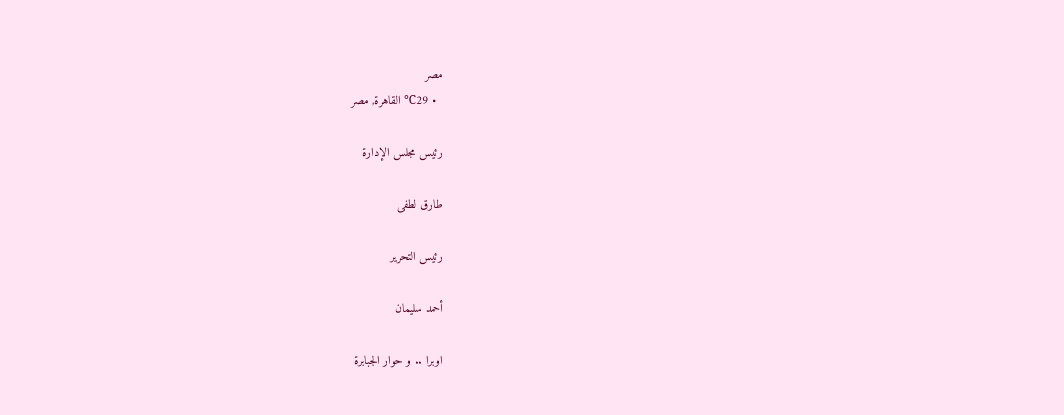مصر
  • 29℃ القاهرة, مصر

رئيس مجلس الإدارة

طارق لطفى

رئيس التحرير

أحمد سليمان

اوبرا .. و حوار الجبابرة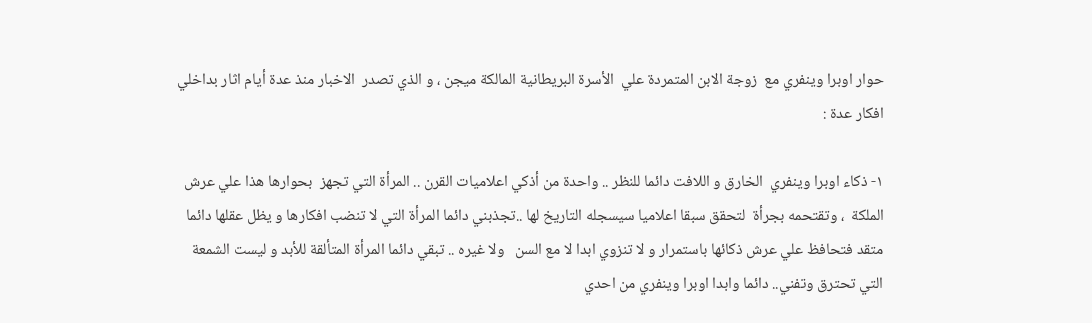حوار اوبرا وينفري مع  زوجة الابن المتمردة علي  الأسرة البريطانية المالكة ميجن ، و الذي تصدر  الاخبار منذ عدة أيام اثار بداخلي افكار عدة :

١- ذكاء اوبرا وينفري  الخارق و اللافت دائما للنظر .. واحدة من أذكي اعلاميات القرن .. المرأة التي تجهز  بحوارها هذا علي عرش الملكة  ، وتقتحمه بجرأة  لتحقق سبقا اعلاميا سيسجله التاريخ لها ..تجذبني دائما المرأة التي لا تنضب افكارها و يظل عقلها دائما متقد فتحافظ علي عرش ذكائها باستمرار و لا تنزوي ابدا لا مع السن   ولا غيره .. تبقي دائما المرأة المتألقة للأبد و ليست الشمعة التي تحترق وتفني.. دائما وابدا اوبرا وينفري من احدي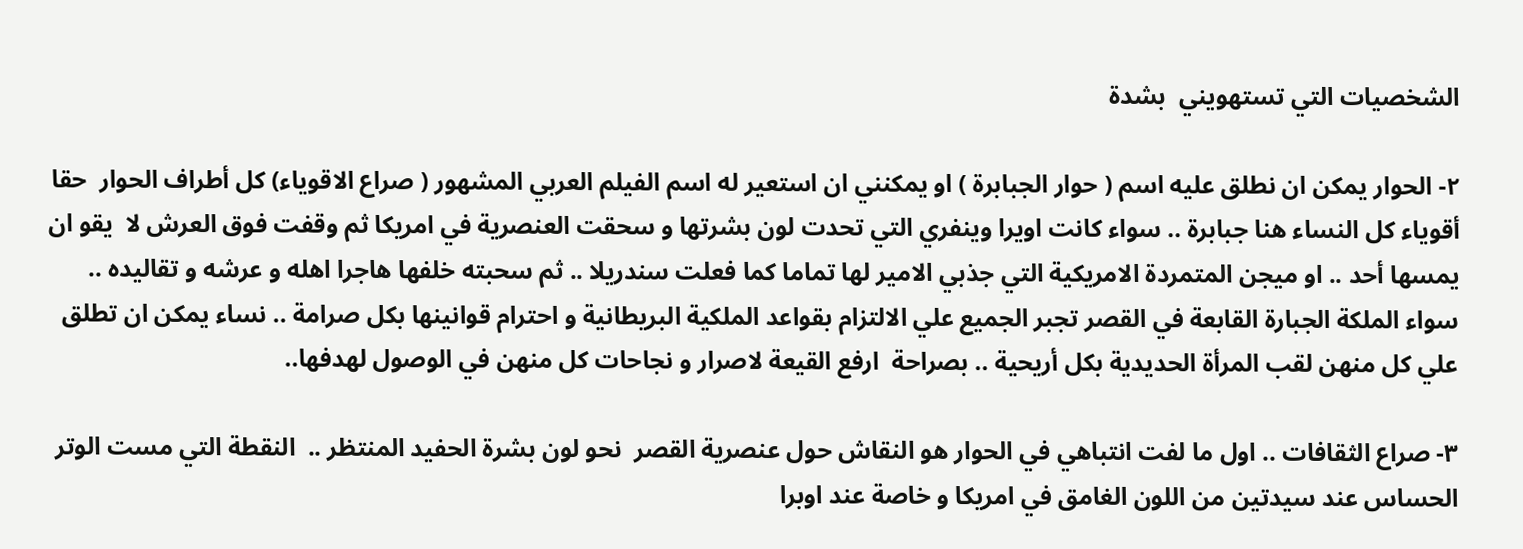الشخصيات التي تستهويني  بشدة

٢- الحوار يمكن ان نطلق عليه اسم ( حوار الجبابرة ) او يمكنني ان استعير له اسم الفيلم العربي المشهور ( صراع الاقوياء) كل أطراف الحوار  حقا أقوياء كل النساء هنا جبابرة .. سواء كانت اويرا وينفري التي تحدت لون بشرتها و سحقت العنصرية في امريكا ثم وقفت فوق العرش لا  يقو ان يمسها أحد .. او ميجن المتمردة الامريكية التي جذبي الامير لها تماما كما فعلت سندريلا .. ثم سحبته خلفها هاجرا اهله و عرشه و تقاليده ..   سواء الملكة الجبارة القابعة في القصر تجبر الجميع علي الالتزام بقواعد الملكية البريطانية و احترام قوانينها بكل صرامة .. نساء يمكن ان تطلق علي كل منهن لقب المرأة الحديدية بكل أريحية .. بصراحة  ارفع القيعة لاصرار و نجاحات كل منهن في الوصول لهدفها..

٣- صراع الثقافات .. اول ما لفت انتباهي في الحوار هو النقاش حول عنصرية القصر  نحو لون بشرة الحفيد المنتظر ..  النقطة التي مست الوتر الحساس عند سيدتين من اللون الغامق في امريكا و خاصة عند اوبرا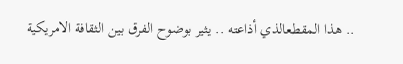.. هذا المقطعالذي أذاعته .. يثير بوضوح الفرق بين الثقافة الامريكية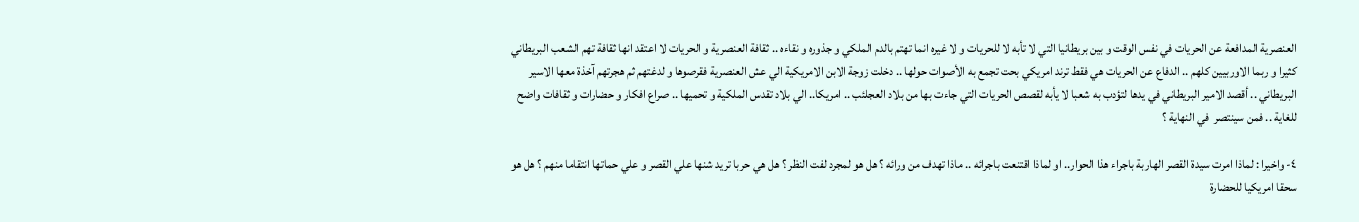العنصرية المدافعة عن الحريات في نفس الوقت و بين بريطانيا التي لا تأبه لا للحريات و لا غيره انما تهتم بالدم الملكي و جذوره و نقاءه .. ثقافة العنصرية و الحريات لا اعتقد انها ثقافة تهم الشعب البريطاني كثيرا و ربما الاوربيين كلهم .. الدفاع عن الحريات هي فقط ترند امريكي بحت تجمع به الأصوات حولها .. دخلت زوجة الابن الامريكية الي عش العنصرية فقرصوها و لدغتهم ثم هجرتهم آخذة معها الاسير البريطاني .. أقصد الامير البريطاني في يدها لتؤدب به شعبا لا يأبه لقصص الحريات التي جاءت بها من بلاد العجلئب .. امريكا.. الي بلاد تقدس الملكية و تحميها .. صراع افكار و حضارات و ثقافات واضح للغاية .. فمن سينتصر  في النهاية ؟

٤- واخيرا : لماذا امرت سيدة القصر الهاربة باجراء هذا الحوار.. او لماذا اقتنعت باجرائه .. ماذا تهدف من ورائه ؟ هل هو لمجرد لفت النظر ؟ هل هي حربا تريد شنها علي القصر و علي حماتها انتقاما منهم ؟ هل هو سحقا امريكيا للحضارة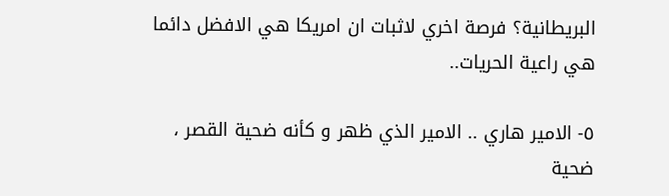البريطانية؟ فرصة اخري لاثبات ان امريكا هي الافضل دائما هي راعية الحريات..

٥- الامير هاري .. الامير الذي ظهر و كأنه ضحية القصر ، ضحية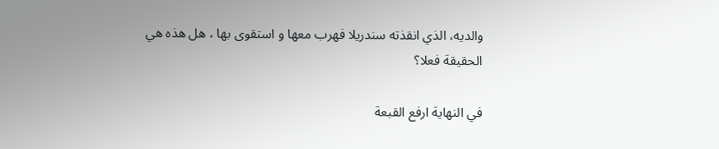والديه، الذي انقذته سندريلا فهرب معها و استقوى بها ، هل هذه هي الحقيقة فعلا؟

في النهاية ارفع القبعة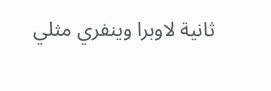ثانية لاوبرا وينفري مثلي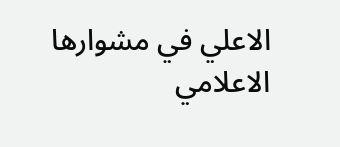الاعلي في مشوارها الاعلامي